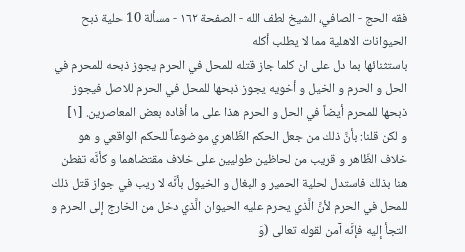فقه الحج - الصافي، الشيخ لطف الله - الصفحة ١٦٢ - مسألة 10 حلية ذبح الحيوانات الاهلية مما لا يطلب أكله
باستثنائها بما دل على ان كلما جاز قتله للمحل في الحرم يجوز ذبحه للمحرم في الحل و الحرم و الخيل و أخويه يجوز ذبحها للمحل في الحرم للاصل فيجوز ذبحها للمحرم أيضاً في الحل و الحرم هذا على ما أفاده بعض المعاصرين. [١]
و لكن قلنا: بأنَّ ذلك من جعل الحكم الظّاهري موضوعاً للحكم الواقعي و هو خلاف الظّاهر و قريب من لحاظين طوليين على خلاف مقتضاهما و كأنَّه تفطن هنا بذلك فاستدل لحلية الحمير و البغال و الخيول بأنَّه لا ريب في جواز قتل ذلك للمحل في الحرم لأنَّ الَّذي يحرم عليه الحيوان الَّذي دخل من الخارج إلى الحرم و التجأ إليه فإنَّه آمن لقوله تعالى (وَ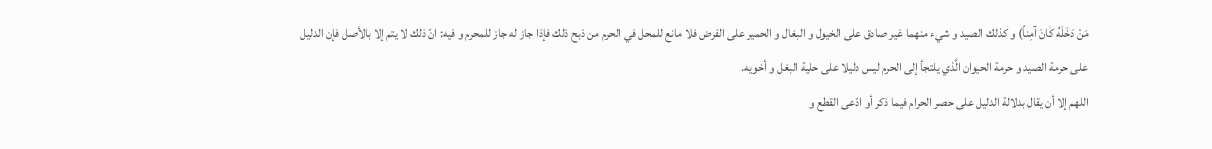مَنْ دَخَلَهُ كٰانَ آمِناً) و كذلك الصيد و شيء منهما غير صادق على الخيول و البغال و الحمير على الفرض فلا مانع للمحل في الحرم من ذبح ذلك فإذا جاز له جاز للمحرم و فيه: انّ ذلك لا يتم إلا بالأصل فإن الدليل على حرمة الصيد و حرمة الحيوان الَّذي يلتجأ إلى الحرم ليس دليلا على حلية البغل و أخويه.
اللهم إلا أن يقال بدلالة الدليل على حصر الحرام فيما ذكر أو ادّعى القطع و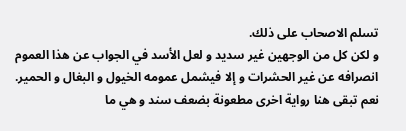تسلم الاصحاب على ذلك.
و لكن كل من الوجهين غير سديد و لعل الأسد في الجواب عن هذا العموم
انصرافه عن غير الحشرات و إلا فيشمل عمومه الخيول و البغال و الحمير.
نعم تبقى هنا رواية اخرى مطعونة بضعف سند و هي ما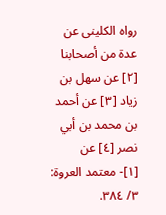رواه الكلينى عن عدة من أصحابنا [٢] عن سهل بن زياد [٣] عن أحمد بن محمد بن أبي نصر [٤] عن
[١]- معتمد العروة: ٣/ ٣٨٤.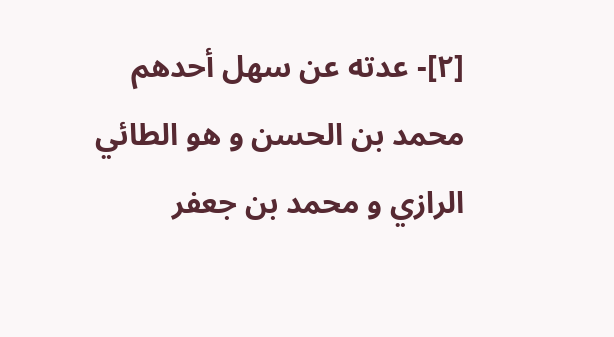[٢]- عدته عن سهل أحدهم محمد بن الحسن و هو الطائي الرازي و محمد بن جعفر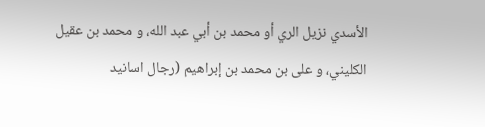الأسدي نزيل الري أو محمد بن أبي عبد الله، و محمد بن عقيل الكليني، و على بن محمد بن إبراهيم (رجال اسانيد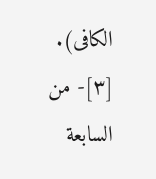الكافى).
[٣]- من السابعة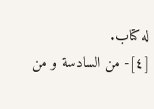له كتاب.
[٤]- من السادسة و من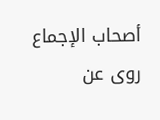أصحاب الإجماع روى عن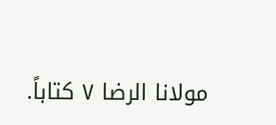مولانا الرضا ٧ كتاباً.